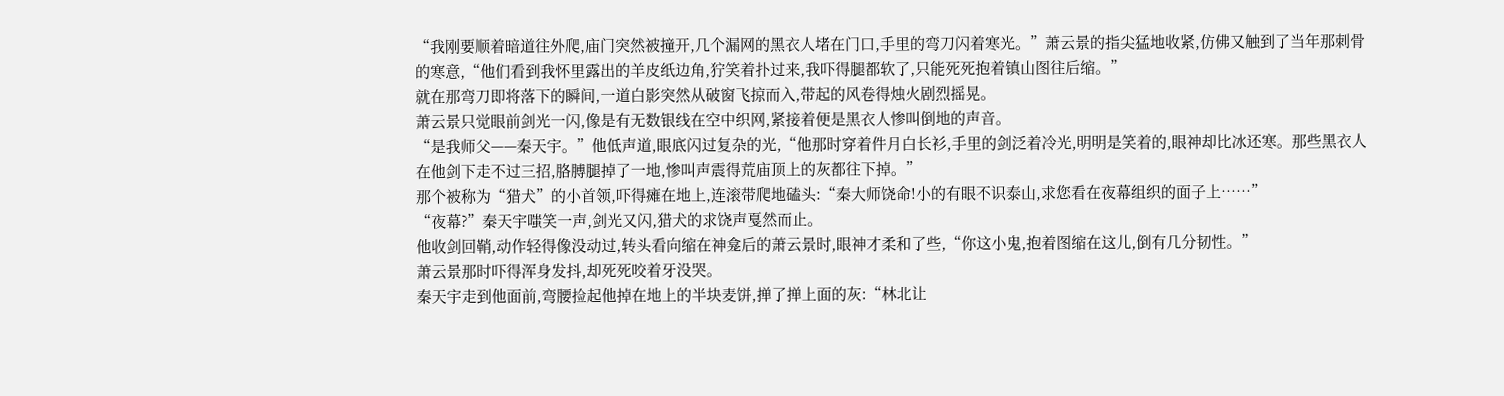“我刚要顺着暗道往外爬,庙门突然被撞开,几个漏网的黑衣人堵在门口,手里的弯刀闪着寒光。”萧云景的指尖猛地收紧,仿佛又触到了当年那刺骨的寒意,“他们看到我怀里露出的羊皮纸边角,狞笑着扑过来,我吓得腿都软了,只能死死抱着镇山图往后缩。”
就在那弯刀即将落下的瞬间,一道白影突然从破窗飞掠而入,带起的风卷得烛火剧烈摇晃。
萧云景只觉眼前剑光一闪,像是有无数银线在空中织网,紧接着便是黑衣人惨叫倒地的声音。
“是我师父——秦天宇。”他低声道,眼底闪过复杂的光,“他那时穿着件月白长衫,手里的剑泛着冷光,明明是笑着的,眼神却比冰还寒。那些黑衣人在他剑下走不过三招,胳膊腿掉了一地,惨叫声震得荒庙顶上的灰都往下掉。”
那个被称为“猎犬”的小首领,吓得瘫在地上,连滚带爬地磕头:“秦大师饶命!小的有眼不识泰山,求您看在夜幕组织的面子上……”
“夜幕?”秦天宇嗤笑一声,剑光又闪,猎犬的求饶声戛然而止。
他收剑回鞘,动作轻得像没动过,转头看向缩在神龛后的萧云景时,眼神才柔和了些,“你这小鬼,抱着图缩在这儿,倒有几分韧性。”
萧云景那时吓得浑身发抖,却死死咬着牙没哭。
秦天宇走到他面前,弯腰捡起他掉在地上的半块麦饼,掸了掸上面的灰:“林北让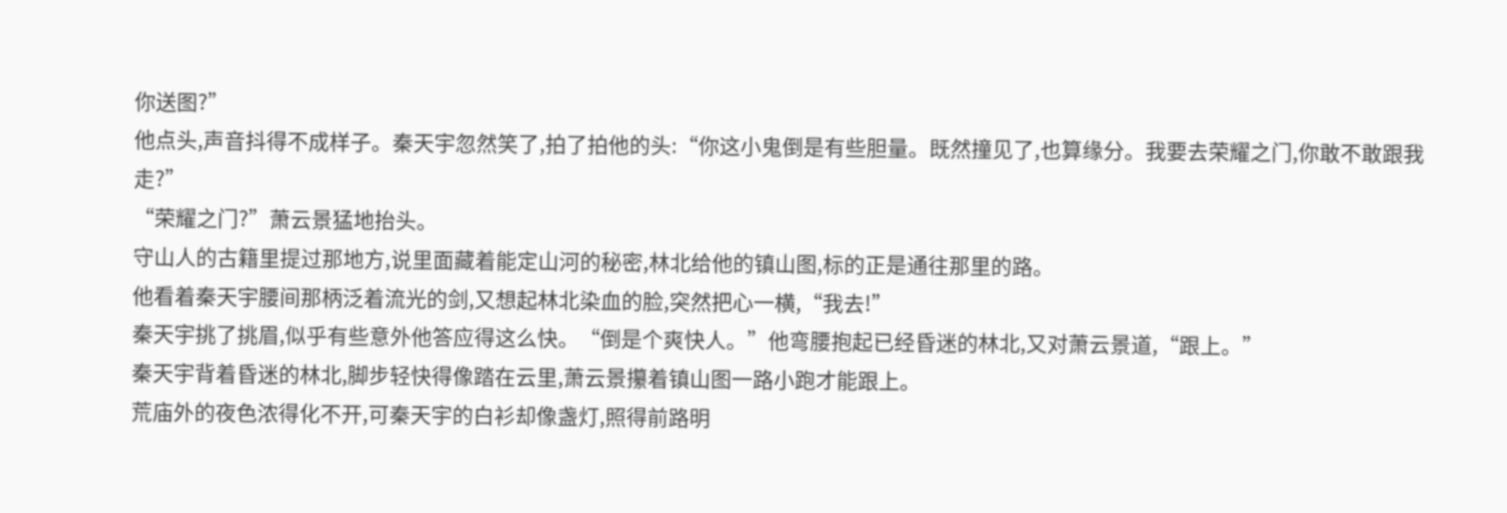你送图?”
他点头,声音抖得不成样子。秦天宇忽然笑了,拍了拍他的头:“你这小鬼倒是有些胆量。既然撞见了,也算缘分。我要去荣耀之门,你敢不敢跟我走?”
“荣耀之门?”萧云景猛地抬头。
守山人的古籍里提过那地方,说里面藏着能定山河的秘密,林北给他的镇山图,标的正是通往那里的路。
他看着秦天宇腰间那柄泛着流光的剑,又想起林北染血的脸,突然把心一横,“我去!”
秦天宇挑了挑眉,似乎有些意外他答应得这么快。“倒是个爽快人。”他弯腰抱起已经昏迷的林北,又对萧云景道,“跟上。”
秦天宇背着昏迷的林北,脚步轻快得像踏在云里,萧云景攥着镇山图一路小跑才能跟上。
荒庙外的夜色浓得化不开,可秦天宇的白衫却像盏灯,照得前路明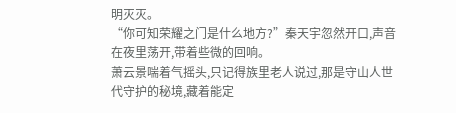明灭灭。
“你可知荣耀之门是什么地方?”秦天宇忽然开口,声音在夜里荡开,带着些微的回响。
萧云景喘着气摇头,只记得族里老人说过,那是守山人世代守护的秘境,藏着能定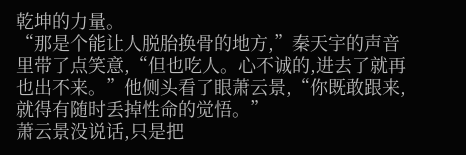乾坤的力量。
“那是个能让人脱胎换骨的地方,”秦天宇的声音里带了点笑意,“但也吃人。心不诚的,进去了就再也出不来。”他侧头看了眼萧云景,“你既敢跟来,就得有随时丢掉性命的觉悟。”
萧云景没说话,只是把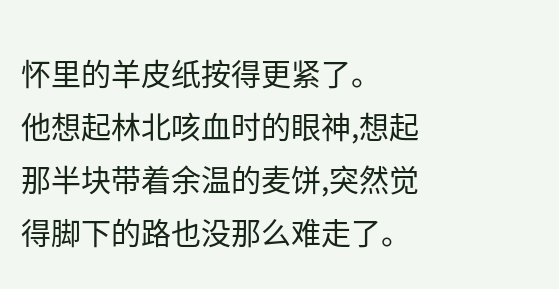怀里的羊皮纸按得更紧了。
他想起林北咳血时的眼神,想起那半块带着余温的麦饼,突然觉得脚下的路也没那么难走了。